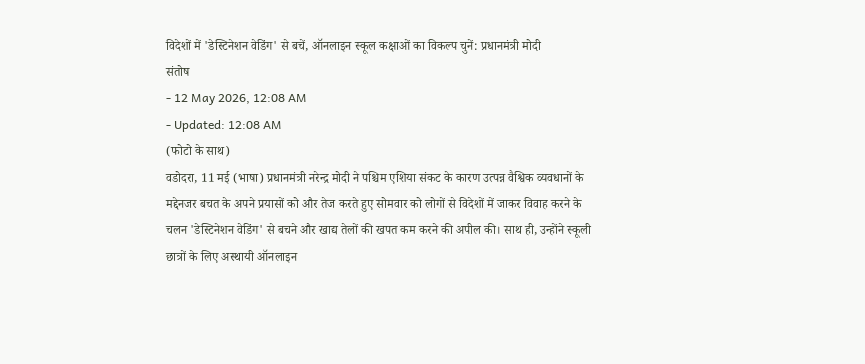विदेशों में 'डेस्टिनेशन वेडिंग' से बचें, ऑनलाइन स्कूल कक्षाओं का विकल्प चुनें: प्रधानमंत्री मोदी
संतोष
- 12 May 2026, 12:08 AM
- Updated: 12:08 AM
(फोटो के साथ)
वडोदरा, 11 मई (भाषा) प्रधानमंत्री नरेन्द्र मोदी ने पश्चिम एशिया संकट के कारण उत्पन्न वैश्विक व्यवधानों के मद्देनजर बचत के अपने प्रयासों को और तेज करते हुए सोमवार को लोगों से विदेशों में जाकर विवाह करने के चलन 'डेस्टिनेशन वेडिंग' से बचने और खाद्य तेलों की खपत कम करने की अपील की। साथ ही, उन्होंने स्कूली छात्रों के लिए अस्थायी ऑनलाइन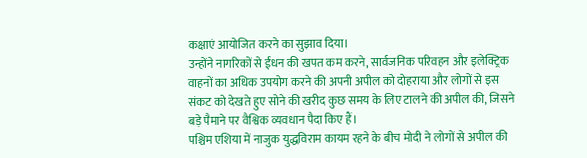कक्षाएं आयोजित करने का सुझाव दिया।
उन्होंने नागरिकों से ईंधन की खपत कम करने, सार्वजनिक परिवहन और इलेक्ट्रिक वाहनों का अधिक उपयोग करने की अपनी अपील को दोहराया और लोगों से इस संकट को देखते हुए सोने की खरीद कुछ समय के लिए टालने की अपील की, जिसने बड़े पैमाने पर वैश्विक व्यवधान पैदा किए हैं।
पश्चिम एशिया में नाजुक युद्धविराम कायम रहने के बीच मोदी ने लोगों से अपील की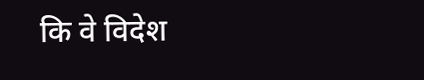कि वे विदेश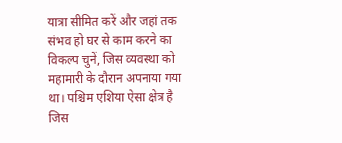यात्रा सीमित करें और जहां तक संभव हो घर से काम करने का विकल्प चुनें, जिस व्यवस्था को महामारी के दौरान अपनाया गया था। पश्चिम एशिया ऐसा क्षेत्र है जिस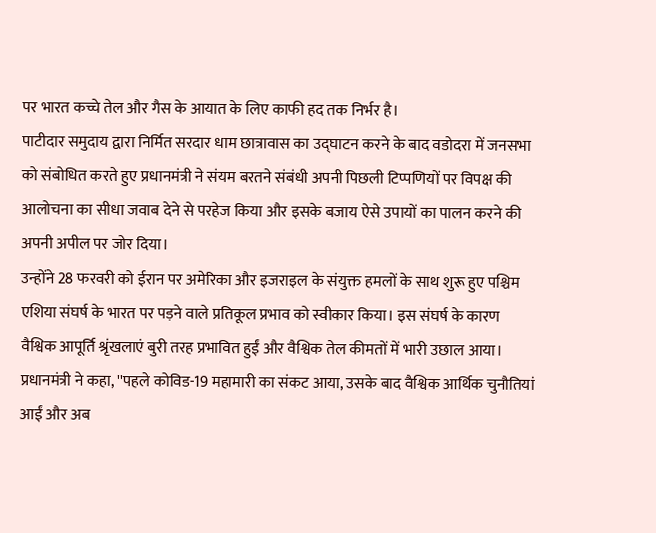पर भारत कच्चे तेल और गैस के आयात के लिए काफी हद तक निर्भर है।
पाटीदार समुदाय द्वारा निर्मित सरदार धाम छात्रावास का उद्घाटन करने के बाद वडोदरा में जनसभा को संबोधित करते हुए प्रधानमंत्री ने संयम बरतने संबंधी अपनी पिछली टिप्पणियों पर विपक्ष की आलोचना का सीधा जवाब देने से परहेज किया और इसके बजाय ऐसे उपायों का पालन करने की अपनी अपील पर जोर दिया।
उन्होंने 28 फरवरी को ईरान पर अमेरिका और इजराइल के संयुक्त हमलों के साथ शुरू हुए पश्चिम एशिया संघर्ष के भारत पर पड़ने वाले प्रतिकूल प्रभाव को स्वीकार किया। इस संघर्ष के कारण वैश्विक आपूर्ति श्रृंखलाएं बुरी तरह प्रभावित हुईं और वैश्विक तेल कीमतों में भारी उछाल आया।
प्रधानमंत्री ने कहा, ''पहले कोविड-19 महामारी का संकट आया, उसके बाद वैश्विक आर्थिक चुनौतियां आईं और अब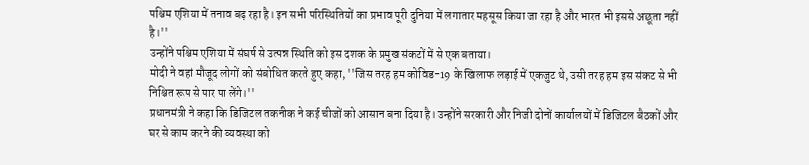पश्चिम एशिया में तनाव बढ़ रहा है। इन सभी परिस्थितियों का प्रभाव पूरी दुनिया में लगातार महसूस किया जा रहा है और भारत भी इससे अछूता नहीं है।''
उन्होंने पश्चिम एशिया में संघर्ष से उत्पन्न स्थिति को इस दशक के प्रमुख संकटों में से एक बताया।
मोदी ने वहां मौजूद लोगों को संबोधित करते हुए कहा, ''जिस तरह हम कोविड-19 के खिलाफ लड़ाई में एकजुट थे, उसी तरह हम इस संकट से भी निश्चित रूप से पार पा लेंगे।''
प्रधानमंत्री ने कहा कि डिजिटल तकनीक ने कई चीजों को आसान बना दिया है। उन्होंने सरकारी और निजी दोनों कार्यालयों में डिजिटल बैठकों और घर से काम करने की व्यवस्था को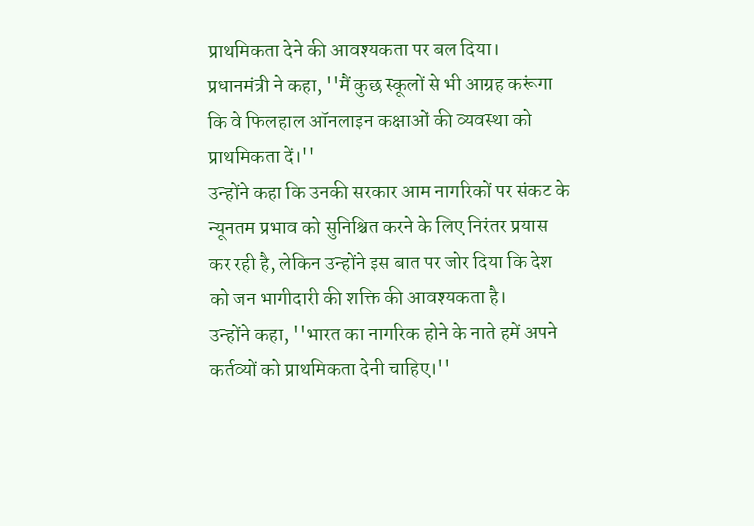प्राथमिकता देने की आवश्यकता पर बल दिया।
प्रधानमंत्री ने कहा, ''मैं कुछ स्कूलों से भी आग्रह करूंगा कि वे फिलहाल ऑनलाइन कक्षाओं की व्यवस्था को प्राथमिकता दें।''
उन्होंने कहा कि उनकी सरकार आम नागरिकों पर संकट के न्यूनतम प्रभाव को सुनिश्चित करने के लिए निरंतर प्रयास कर रही है, लेकिन उन्होंने इस बात पर जोर दिया कि देश को जन भागीदारी की शक्ति की आवश्यकता है।
उन्होंने कहा, ''भारत का नागरिक होने के नाते हमें अपने कर्तव्यों को प्राथमिकता देनी चाहिए।''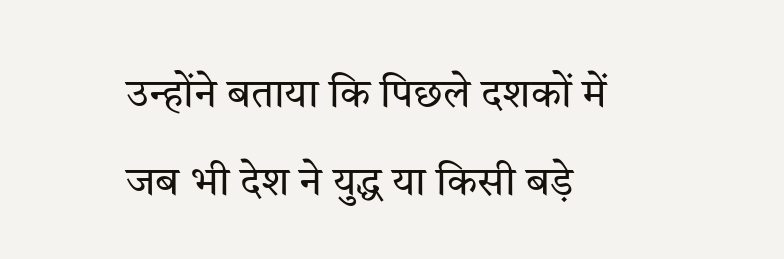उन्होंने बताया कि पिछले दशकों में जब भी देश ने युद्ध या किसी बड़े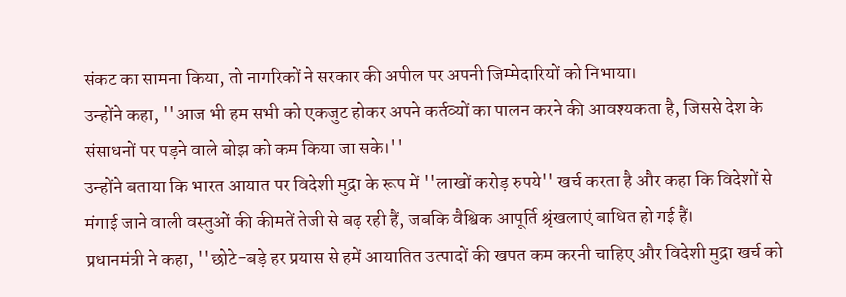संकट का सामना किया, तो नागरिकों ने सरकार की अपील पर अपनी जिम्मेदारियों को निभाया।
उन्होंने कहा, ''आज भी हम सभी को एकजुट होकर अपने कर्तव्यों का पालन करने की आवश्यकता है, जिससे देश के संसाधनों पर पड़ने वाले बोझ को कम किया जा सके।''
उन्होंने बताया कि भारत आयात पर विदेशी मुद्रा के रूप में ''लाखों करोड़ रुपये'' खर्च करता है और कहा कि विदेशों से मंगाई जाने वाली वस्तुओं की कीमतें तेजी से बढ़ रही हैं, जबकि वैश्विक आपूर्ति श्रृंखलाएं बाधित हो गई हैं।
प्रधानमंत्री ने कहा, ''छोटे-बड़े हर प्रयास से हमें आयातित उत्पादों की खपत कम करनी चाहिए और विदेशी मुद्रा खर्च को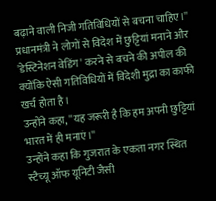बढ़ाने वाली निजी गतिविधियों से बचना चाहिए।''
प्रधानमंत्री ने लोगों से विदेश में छुट्टियां मनाने और 'डेस्टिनेशन वेडिंग' करने से बचने की अपील की क्योंकि ऐसी गतिविधियों में विदेशी मुद्रा का काफी खर्च होता है।
उन्होंने कहा, ''यह जरूरी है कि हम अपनी छुट्टियां भारत में ही मनाएं।''
उन्होंने कहा कि गुजरात के एकता नगर स्थित स्टैच्यू ऑफ यूनिटी जैसी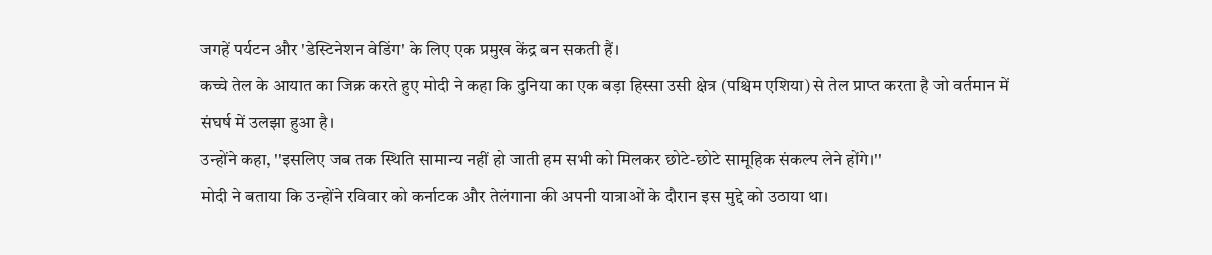जगहें पर्यटन और 'डेस्टिनेशन वेडिंग' के लिए एक प्रमुख केंद्र बन सकती हैं।
कच्चे तेल के आयात का जिक्र करते हुए मोदी ने कहा कि दुनिया का एक बड़ा हिस्सा उसी क्षेत्र (पश्चिम एशिया) से तेल प्राप्त करता है जो वर्तमान में संघर्ष में उलझा हुआ है।
उन्होंने कहा, ''इसलिए जब तक स्थिति सामान्य नहीं हो जाती हम सभी को मिलकर छोटे-छोटे सामूहिक संकल्प लेने होंगे।''
मोदी ने बताया कि उन्होंने रविवार को कर्नाटक और तेलंगाना की अपनी यात्राओं के दौरान इस मुद्दे को उठाया था।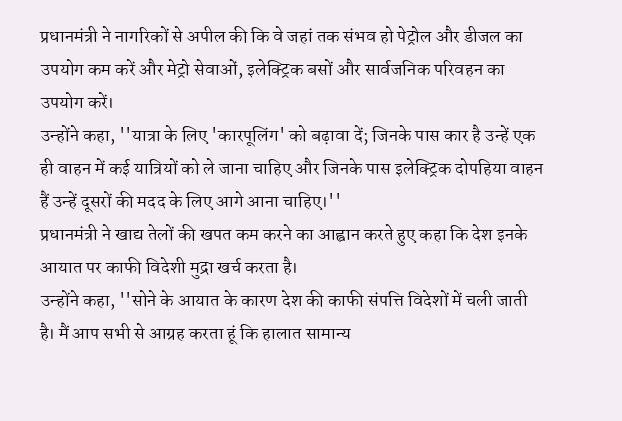प्रधानमंत्री ने नागरिकों से अपील की कि वे जहां तक संभव हो पेट्रोल और डीजल का उपयोग कम करें और मेट्रो सेवाओं, इलेक्ट्रिक बसों और सार्वजनिक परिवहन का उपयोग करें।
उन्होंने कहा, ''यात्रा के लिए 'कारपूलिंग' को बढ़ावा दें; जिनके पास कार है उन्हें एक ही वाहन में कई यात्रियों को ले जाना चाहिए और जिनके पास इलेक्ट्रिक दोपहिया वाहन हैं उन्हें दूसरों की मदद के लिए आगे आना चाहिए।''
प्रधानमंत्री ने खाद्य तेलों की खपत कम करने का आह्वान करते हुए कहा कि देश इनके आयात पर काफी विदेशी मुद्रा खर्च करता है।
उन्होंने कहा, ''सोने के आयात के कारण देश की काफी संपत्ति विदेशों में चली जाती है। मैं आप सभी से आग्रह करता हूं कि हालात सामान्य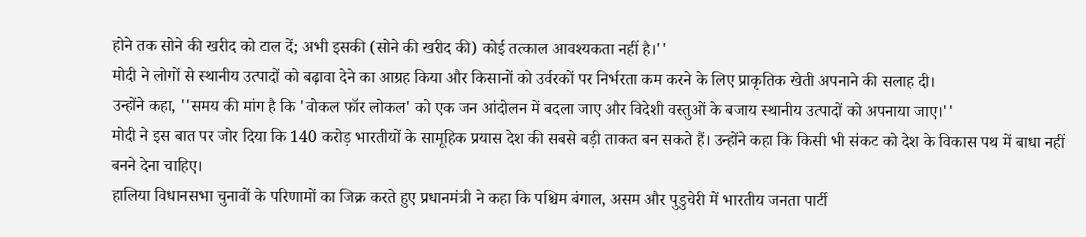होने तक सोने की खरीद को टाल दें; अभी इसकी (सोने की खरीद की) कोई तत्काल आवश्यकता नहीं है।''
मोदी ने लोगों से स्थानीय उत्पादों को बढ़ावा देने का आग्रह किया और किसानों को उर्वरकों पर निर्भरता कम करने के लिए प्राकृतिक खेती अपनाने की सलाह दी।
उन्होंने कहा, ''समय की मांग है कि 'वोकल फॉर लोकल' को एक जन आंदोलन में बदला जाए और विदेशी वस्तुओं के बजाय स्थानीय उत्पादों को अपनाया जाए।''
मोदी ने इस बात पर जोर दिया कि 140 करोड़ भारतीयों के सामूहिक प्रयास देश की सबसे बड़ी ताकत बन सकते हैं। उन्होंने कहा कि किसी भी संकट को देश के विकास पथ में बाधा नहीं बनने देना चाहिए।
हालिया विधानसभा चुनावों के परिणामों का जिक्र करते हुए प्रधानमंत्री ने कहा कि पश्चिम बंगाल, असम और पुडुचेरी में भारतीय जनता पार्टी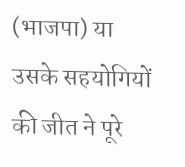(भाजपा) या उसके सहयोगियों की जीत ने पूरे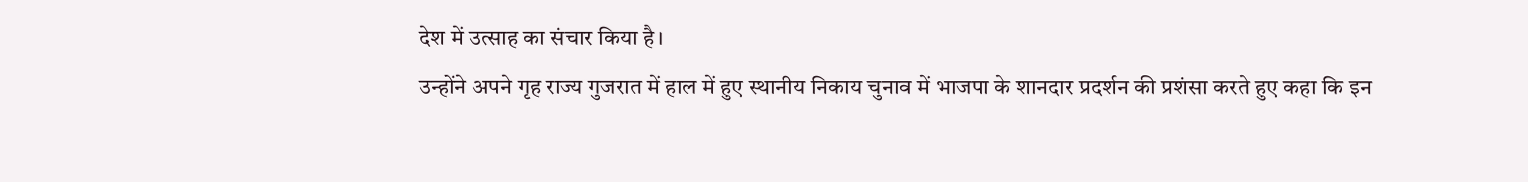देश में उत्साह का संचार किया है।
उन्होंने अपने गृह राज्य गुजरात में हाल में हुए स्थानीय निकाय चुनाव में भाजपा के शानदार प्रदर्शन की प्रशंसा करते हुए कहा कि इन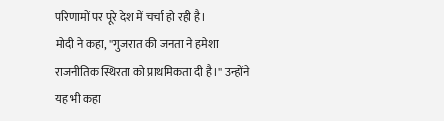परिणामों पर पूरे देश में चर्चा हो रही है।
मोदी ने कहा, ''गुजरात की जनता ने हमेशा राजनीतिक स्थिरता को प्राथमिकता दी है।'' उन्होंने यह भी कहा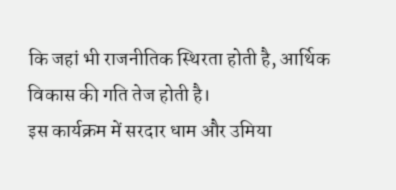कि जहां भी राजनीतिक स्थिरता होती है, आर्थिक विकास की गति तेज होती है।
इस कार्यक्रम में सरदार धाम और उमिया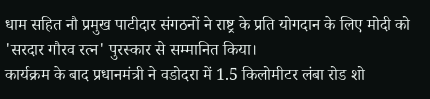धाम सहित नौ प्रमुख पाटीदार संगठनों ने राष्ट्र के प्रति योगदान के लिए मोदी को 'सरदार गौरव रत्न' पुरस्कार से सम्मानित किया।
कार्यक्रम के बाद प्रधानमंत्री ने वडोदरा में 1.5 किलोमीटर लंबा रोड शो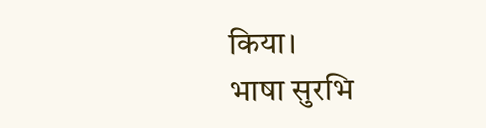किया।
भाषा सुरभि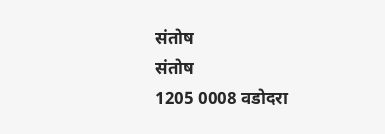संतोष
संतोष
1205 0008 वडोदरा